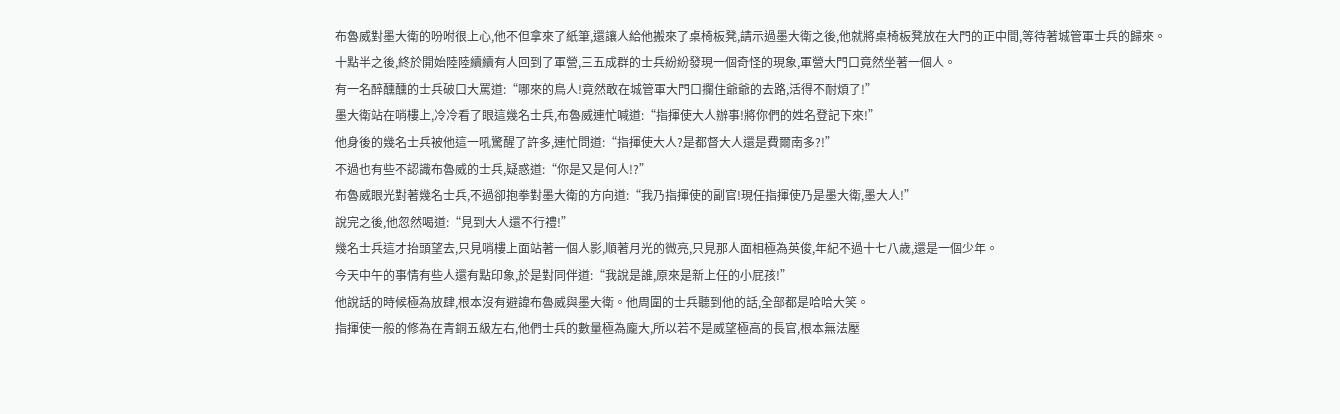布魯威對墨大衛的吩咐很上心,他不但拿來了紙筆,還讓人給他搬來了桌椅板凳,請示過墨大衛之後,他就將桌椅板凳放在大門的正中間,等待著城管軍士兵的歸來。
十點半之後,終於開始陸陸續續有人回到了軍營,三五成群的士兵紛紛發現一個奇怪的現象,軍營大門口竟然坐著一個人。
有一名醉醺醺的士兵破口大罵道:“哪來的鳥人!竟然敢在城管軍大門口攔住爺爺的去路,活得不耐煩了!”
墨大衛站在哨樓上,冷冷看了眼這幾名士兵,布魯威連忙喊道:“指揮使大人辦事!將你們的姓名登記下來!”
他身後的幾名士兵被他這一吼驚醒了許多,連忙問道:“指揮使大人?是都督大人還是費爾南多?!”
不過也有些不認識布魯威的士兵,疑惑道:“你是又是何人!?”
布魯威眼光對著幾名士兵,不過卻抱拳對墨大衛的方向道:“我乃指揮使的副官!現任指揮使乃是墨大衛,墨大人!”
說完之後,他忽然喝道:“見到大人還不行禮!”
幾名士兵這才抬頭望去,只見哨樓上面站著一個人影,順著月光的微亮,只見那人面相極為英俊,年紀不過十七八歲,還是一個少年。
今天中午的事情有些人還有點印象,於是對同伴道:“我說是誰,原來是新上任的小屁孩!”
他說話的時候極為放肆,根本沒有避諱布魯威與墨大衛。他周圍的士兵聽到他的話,全部都是哈哈大笑。
指揮使一般的修為在青銅五級左右,他們士兵的數量極為龐大,所以若不是威望極高的長官,根本無法壓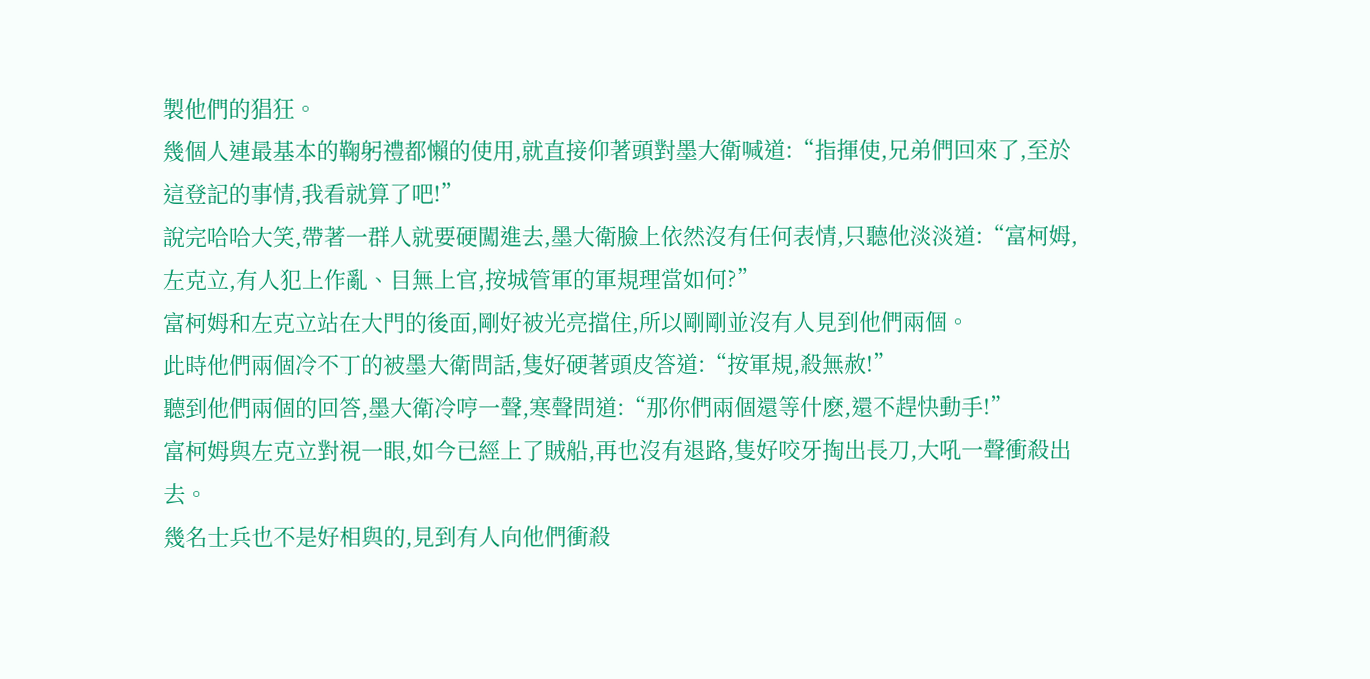製他們的猖狂。
幾個人連最基本的鞠躬禮都懶的使用,就直接仰著頭對墨大衛喊道:“指揮使,兄弟們回來了,至於這登記的事情,我看就算了吧!”
說完哈哈大笑,帶著一群人就要硬闖進去,墨大衛臉上依然沒有任何表情,只聽他淡淡道:“富柯姆,左克立,有人犯上作亂、目無上官,按城管軍的軍規理當如何?”
富柯姆和左克立站在大門的後面,剛好被光亮擋住,所以剛剛並沒有人見到他們兩個。
此時他們兩個冷不丁的被墨大衛問話,隻好硬著頭皮答道:“按軍規,殺無赦!”
聽到他們兩個的回答,墨大衛冷哼一聲,寒聲問道:“那你們兩個還等什麽,還不趕快動手!”
富柯姆與左克立對視一眼,如今已經上了賊船,再也沒有退路,隻好咬牙掏出長刀,大吼一聲衝殺出去。
幾名士兵也不是好相與的,見到有人向他們衝殺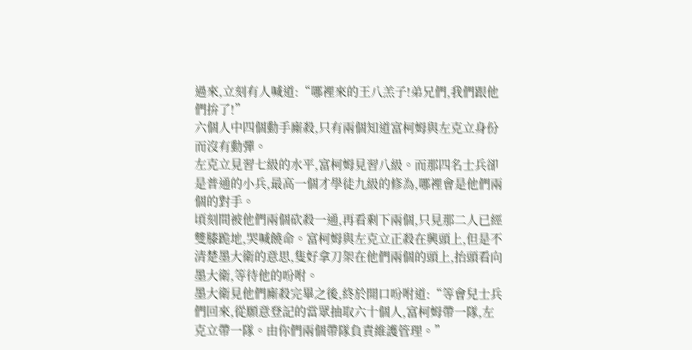過來,立刻有人喊道:“哪裡來的王八羔子!弟兄們,我們跟他們拚了!”
六個人中四個動手廝殺,只有兩個知道富柯姆與左克立身份而沒有動彈。
左克立見習七級的水平,富柯姆見習八級。而那四名士兵卻是普通的小兵,最高一個才學徒九級的修為,哪裡會是他們兩個的對手。
頃刻間被他們兩個砍殺一通,再看剩下兩個,只見那二人已經雙膝跪地,哭喊饒命。富柯姆與左克立正殺在興頭上,但是不清楚墨大衛的意思,隻好拿刀架在他們兩個的頭上,抬頭看向墨大衛,等待他的吩咐。
墨大衛見他們廝殺完畢之後,終於開口吩咐道:“等會兒士兵們回來,從願意登記的當眾抽取六十個人,富柯姆帶一隊,左克立帶一隊。由你們兩個帶隊負責維護管理。”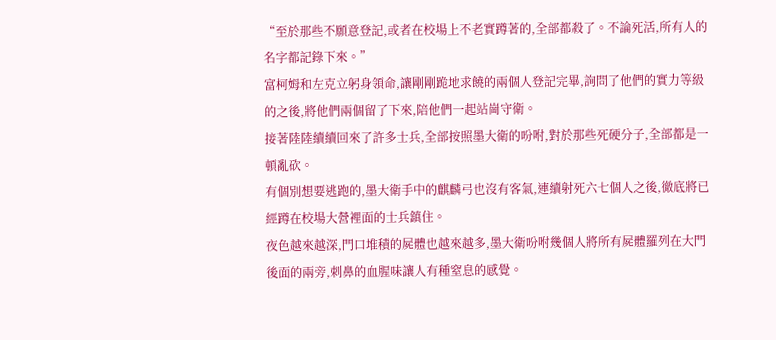“至於那些不願意登記,或者在校場上不老實蹲著的,全部都殺了。不論死活,所有人的名字都記錄下來。”
富柯姆和左克立躬身領命,讓剛剛跪地求饒的兩個人登記完畢,詢問了他們的實力等級的之後,將他們兩個留了下來,陪他們一起站崗守衛。
接著陸陸續續回來了許多士兵,全部按照墨大衛的吩咐,對於那些死硬分子,全部都是一頓亂砍。
有個別想要逃跑的,墨大衛手中的麒麟弓也沒有客氣,連續射死六七個人之後,徹底將已經蹲在校場大營裡面的士兵鎮住。
夜色越來越深,門口堆積的屍體也越來越多,墨大衛吩咐幾個人將所有屍體羅列在大門後面的兩旁,刺鼻的血腥味讓人有種窒息的感覺。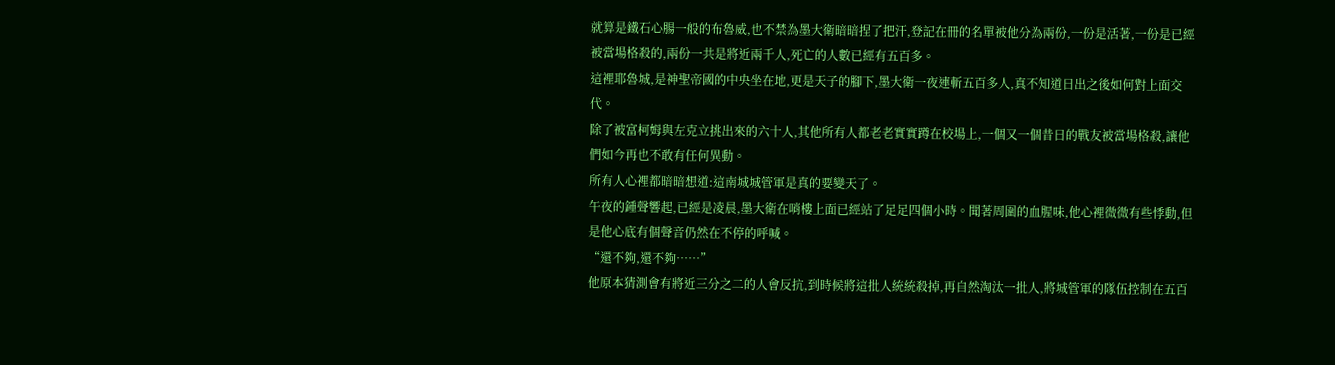就算是鐵石心腸一般的布魯威,也不禁為墨大衛暗暗捏了把汗,登記在冊的名單被他分為兩份,一份是活著,一份是已經被當場格殺的,兩份一共是將近兩千人,死亡的人數已經有五百多。
這裡耶魯城,是神聖帝國的中央坐在地,更是天子的腳下,墨大衛一夜連斬五百多人,真不知道日出之後如何對上面交代。
除了被富柯姆與左克立挑出來的六十人,其他所有人都老老實實蹲在校場上,一個又一個昔日的戰友被當場格殺,讓他們如今再也不敢有任何異動。
所有人心裡都暗暗想道:這南城城管軍是真的要變天了。
午夜的鍾聲響起,已經是凌晨,墨大衛在哨樓上面已經站了足足四個小時。聞著周圍的血腥味,他心裡微微有些悸動,但是他心底有個聲音仍然在不停的呼喊。
“還不夠,還不夠……”
他原本猜測會有將近三分之二的人會反抗,到時候將這批人統統殺掉,再自然淘汰一批人,將城管軍的隊伍控制在五百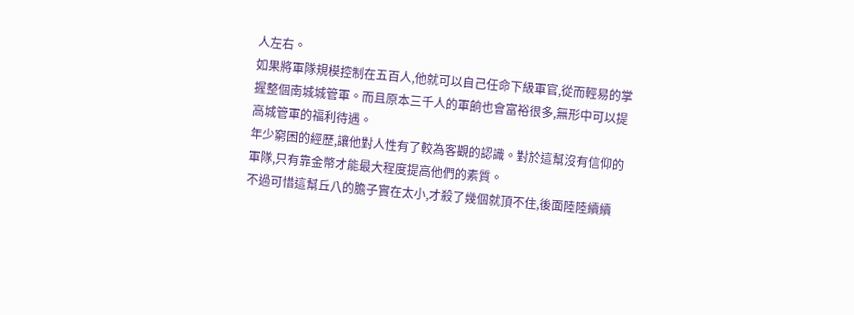人左右。
如果將軍隊規模控制在五百人,他就可以自己任命下級軍官,從而輕易的掌握整個南城城管軍。而且原本三千人的軍餉也會富裕很多,無形中可以提高城管軍的福利待遇。
年少窮困的經歷,讓他對人性有了較為客觀的認識。對於這幫沒有信仰的軍隊,只有靠金幣才能最大程度提高他們的素質。
不過可惜這幫丘八的膽子實在太小,才殺了幾個就頂不住,後面陸陸續續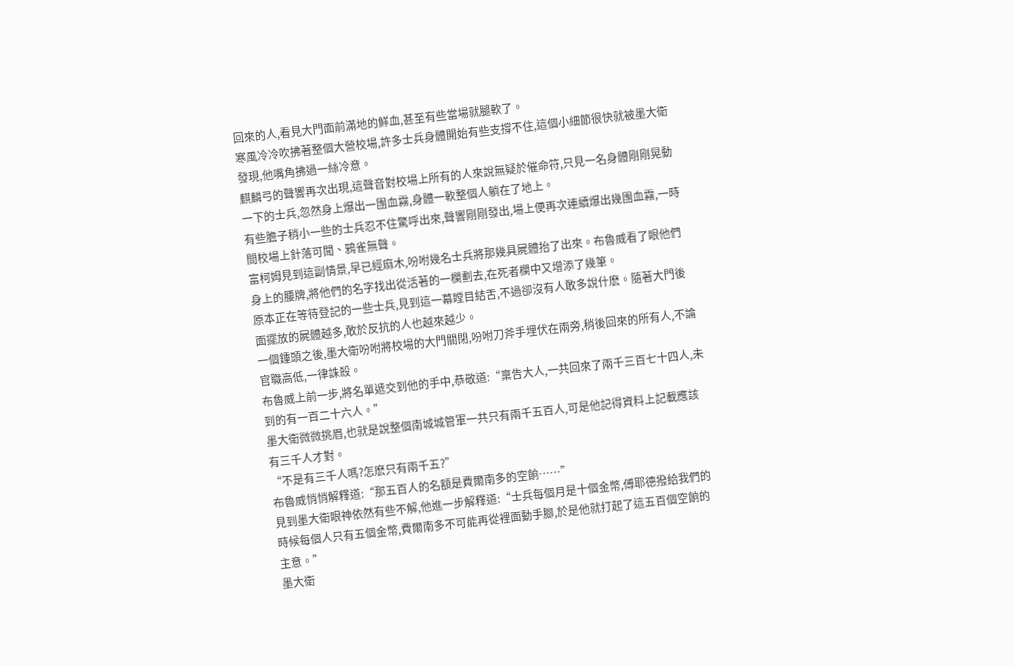回來的人,看見大門面前滿地的鮮血,甚至有些當場就腿軟了。
寒風冷冷吹拂著整個大營校場,許多士兵身體開始有些支撐不住,這個小細節很快就被墨大衛發現,他嘴角拂過一絲冷意。
麒麟弓的聲響再次出現,這聲音對校場上所有的人來說無疑於催命符,只見一名身體剛剛晃動一下的士兵,忽然身上爆出一團血霧,身體一軟整個人躺在了地上。
有些膽子稍小一些的士兵忍不住驚呼出來,聲響剛剛發出,場上便再次連續爆出幾團血霧,一時間校場上針落可聞、鴉雀無聲。
富柯姆見到這副情景,早已經麻木,吩咐幾名士兵將那幾具屍體抬了出來。布魯威看了眼他們身上的腰牌,將他們的名字找出從活著的一欄劃去,在死者欄中又增添了幾筆。
原本正在等待登記的一些士兵,見到這一幕瞠目結舌,不過卻沒有人敢多說什麽。隨著大門後面擺放的屍體越多,敢於反抗的人也越來越少。
一個鍾頭之後,墨大衛吩咐將校場的大門關閉,吩咐刀斧手埋伏在兩旁,稍後回來的所有人,不論官職高低,一律誅殺。
布魯威上前一步,將名單遞交到他的手中,恭敬道:“稟告大人,一共回來了兩千三百七十四人,未到的有一百二十六人。”
墨大衛微微挑眉,也就是說整個南城城管軍一共只有兩千五百人,可是他記得資料上記載應該有三千人才對。
“不是有三千人嗎?怎麽只有兩千五?”
布魯威悄悄解釋道:“那五百人的名額是費爾南多的空餉……”
見到墨大衛眼神依然有些不解,他進一步解釋道:“士兵每個月是十個金幣,傅耶德撥給我們的時候每個人只有五個金幣,費爾南多不可能再從裡面動手腳,於是他就打起了這五百個空餉的主意。”
墨大衛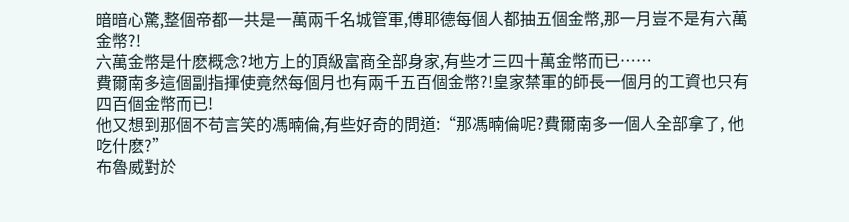暗暗心驚,整個帝都一共是一萬兩千名城管軍,傅耶德每個人都抽五個金幣,那一月豈不是有六萬金幣?!
六萬金幣是什麽概念?地方上的頂級富商全部身家,有些才三四十萬金幣而已……
費爾南多這個副指揮使竟然每個月也有兩千五百個金幣?!皇家禁軍的師長一個月的工資也只有四百個金幣而已!
他又想到那個不苟言笑的馮暔倫,有些好奇的問道:“那馮暔倫呢?費爾南多一個人全部拿了, 他吃什麽?”
布魯威對於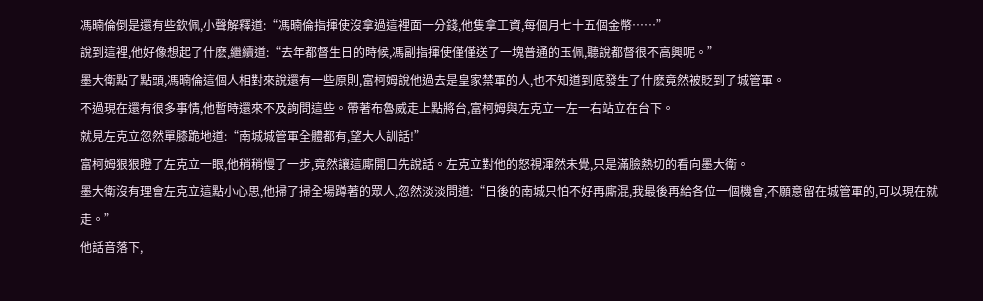馮暔倫倒是還有些欽佩,小聲解釋道:“馮暔倫指揮使沒拿過這裡面一分錢,他隻拿工資,每個月七十五個金幣……”
說到這裡,他好像想起了什麽,繼續道:“去年都督生日的時候,馮副指揮使僅僅送了一塊普通的玉佩,聽說都督很不高興呢。”
墨大衛點了點頭,馮暔倫這個人相對來說還有一些原則,富柯姆說他過去是皇家禁軍的人,也不知道到底發生了什麽竟然被貶到了城管軍。
不過現在還有很多事情,他暫時還來不及詢問這些。帶著布魯威走上點將台,富柯姆與左克立一左一右站立在台下。
就見左克立忽然單膝跪地道:“南城城管軍全體都有,望大人訓話!”
富柯姆狠狠瞪了左克立一眼,他稍稍慢了一步,竟然讓這廝開口先說話。左克立對他的怒視渾然未覺,只是滿臉熱切的看向墨大衛。
墨大衛沒有理會左克立這點小心思,他掃了掃全場蹲著的眾人,忽然淡淡問道:“日後的南城只怕不好再廝混,我最後再給各位一個機會,不願意留在城管軍的,可以現在就走。”
他話音落下,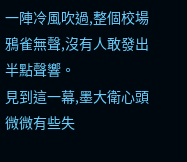一陣冷風吹過,整個校場鴉雀無聲,沒有人敢發出半點聲響。
見到這一幕,墨大衛心頭微微有些失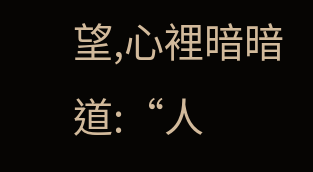望,心裡暗暗道:“人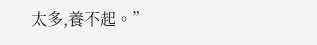太多,養不起。”